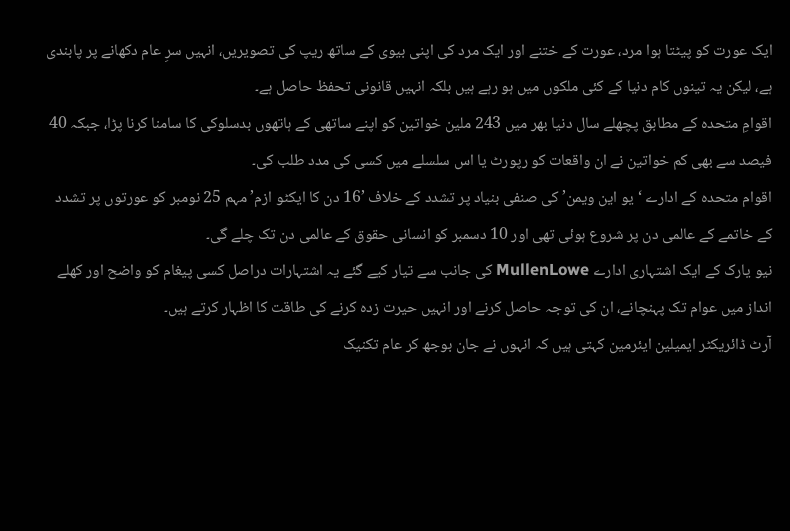ایک عورت کو پیٹتا ہوا مرد، عورت کے ختنے اور ایک مرد کی اپنی بیوی کے ساتھ ریپ کی تصویریں، انہیں سرِ عام دکھانے پر پابندی ہے، لیکن یہ تینوں کام دنیا کے کئی ملکوں میں ہو رہے ہیں بلکہ انہیں قانونی تحفظ حاصل ہے۔
اقوامِ متحدہ کے مطابق پچھلے سال دنیا بھر میں 243 ملین خواتین کو اپنے ساتھی کے ہاتھوں بدسلوکی کا سامنا کرنا پڑا، جبکہ 40 فیصد سے بھی کم خواتین نے ان واقعات کو رپورٹ یا اس سلسلے میں کسی کی مدد طلب کی۔
اقوام متحدہ کے ادارے ‘یو این ویمن’ کی صنفی بنیاد پر تشدد کے خلاف ’16 دن کا ایکٹو ازم’ مہم 25 نومبر کو عورتوں پر تشدد کے خاتمے کے عالمی دن پر شروع ہوئی تھی اور 10 دسمبر کو انسانی حقوق کے عالمی دن تک چلے گی۔
نیو یارک کے ایک اشتہاری ادارے MullenLowe کی جانب سے تیار کیے گئے یہ اشتہارات دراصل کسی پیغام کو واضح اور کھلے انداز میں عوام تک پہنچانے، ان کی توجہ حاصل کرنے اور انہیں حیرت زدہ کرنے کی طاقت کا اظہار کرتے ہیں۔
آرٹ ڈائریکٹر ایمیلین ایئرمین کہتی ہیں کہ انہوں نے جان بوجھ کر عام تکنیک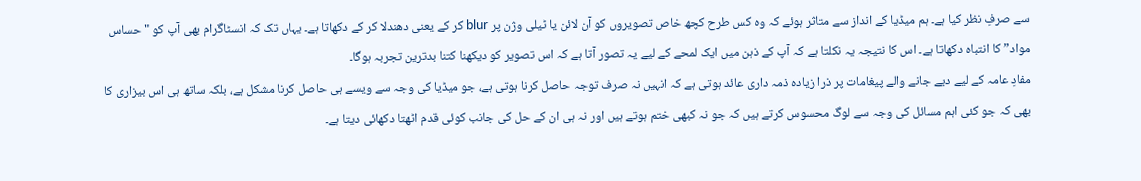سے صرفِ نظر کیا ہے۔ ہم میڈیا کے انداز سے متاثر ہوئے کہ وہ کس طرح کچھ خاص تصویروں کو آن لائن یا ٹیلی وژن پر blur کر کے یعنی دھندلا کر کے دکھاتا ہے۔ یہاں تک کہ انسٹاگرام بھی آپ کو "حساس مواد” کا انتباہ دکھاتا ہے۔ اس کا نتیجہ یہ نکلتا ہے کہ آپ کے ذہن میں ایک لمحے کے لیے یہ تصور آتا ہے کہ اس تصویر کو دیکھنا کتنا بدترین تجربہ ہوگا۔
مفادِ عامہ کے لیے دیے جانے والے پیغامات پر ذرا زیادہ ذمہ داری عائد ہوتی ہے کہ انہیں نہ صرف توجہ حاصل کرنا ہوتی ہے، جو میڈیا کی وجہ سے ویسے ہی حاصل کرنا مشکل ہے، بلکہ ساتھ ہی اس بیزاری کا بھی کہ جو کئی اہم مسائل کی وجہ سے لوگ محسوس کرتے ہیں کہ جو نہ کبھی ختم ہوتے ہیں اور نہ ہی ان کے حل کی جانب کوئی قدم اٹھتا دکھائی دیتا ہے۔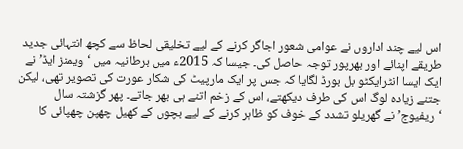اس لیے چند اداروں نے عوامی شعور اجاگر کرنے کے لیے تخلیقی لحاظ سے کچھ انتہائی جدید طریقے اپنائے اور بھرپور توجہ حاصل کی۔ جیسا کہ 2015ء میں برطانیہ میں ‘ویمنز ایڈ’ نے ایک ایسا انٹرایکٹو بل بورڈ لگایا کہ جس پر ایک مارپیٹ کی شکار عورت کی تصویر تھی، لیکن جتنے زیادہ لوگ اس کی طرف دیکھتے، اس کے زخم اتنے ہی بھر جاتے۔ پھر گزشتہ سال ‘ریفیوج’ نے گھریلو تشدد کے خوف کو ظاہر کرنے کے لیے بچوں کے کھیل چھپن چھپائی کا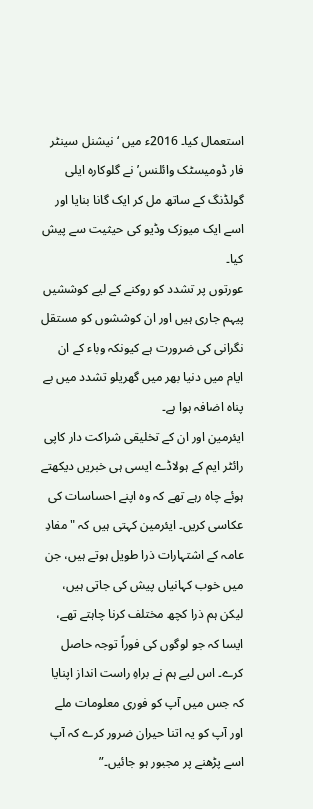استعمال کیا۔ 2016ء میں ‘نیشنل سینٹر فار ڈومیسٹک وائلنس’ نے گلوکارہ ایلی گولڈنگ کے ساتھ مل کر ایک گانا بنایا اور اسے ایک میوزک وڈیو کی حیثیت سے پیش کیا۔
عورتوں پر تشدد کو روکنے کے لیے کوششیں پیہم جاری ہیں اور ان کوششوں کو مستقل نگرانی کی ضرورت ہے کیونکہ وباء کے ان ایام میں دنیا بھر میں گھریلو تشدد میں بے پناہ اضافہ ہوا ہے۔
ایئرمین اور ان کے تخلیقی شراکت دار کاپی رائٹر ایم کے ہولاڈے ایسی ہی خبریں دیکھتے ہوئے چاہ رہے تھے کہ وہ اپنے احساسات کی عکاسی کریں۔ ایئرمین کہتی ہیں کہ "مفادِ عامہ کے اشتہارات ذرا طویل ہوتے ہیں، جن میں خوب کہانیاں پیش کی جاتی ہیں، لیکن ہم ذرا کچھ مختلف کرنا چاہتے تھے، ایسا کہ جو لوگوں کی فوراً توجہ حاصل کرے۔ اس لیے ہم نے براہِ راست انداز اپنایا کہ جس میں آپ کو فوری معلومات ملے اور آپ کو یہ اتنا حیران ضرور کرے کہ آپ اسے پڑھنے پر مجبور ہو جائیں۔”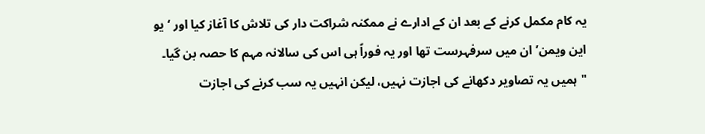یہ کام مکمل کرنے کے بعد ان کے ادارے نے ممکنہ شراکت دار کی تلاش کا آغاز کیا اور ‘یو این ویمن’ ان میں سرفہرست تھا اور یہ فوراً ہی اس کی سالانہ مہم کا حصہ بن گیا۔
"ہمیں یہ تصاویر دکھانے کی اجازت نہیں، لیکن انہیں یہ سب کرنے کی اجازت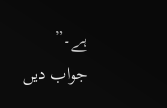ہے۔”
جواب دیں